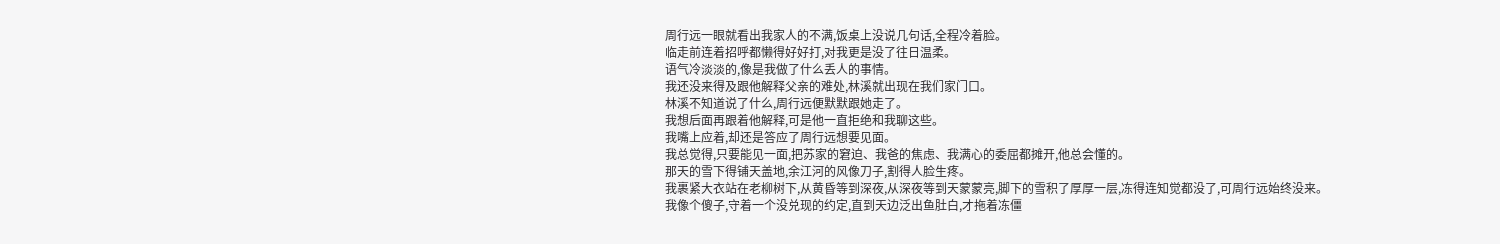周行远一眼就看出我家人的不满,饭桌上没说几句话,全程冷着脸。
临走前连着招呼都懒得好好打,对我更是没了往日温柔。
语气冷淡淡的,像是我做了什么丢人的事情。
我还没来得及跟他解释父亲的难处,林溪就出现在我们家门口。
林溪不知道说了什么,周行远便默默跟她走了。
我想后面再跟着他解释,可是他一直拒绝和我聊这些。
我嘴上应着,却还是答应了周行远想要见面。
我总觉得,只要能见一面,把苏家的窘迫、我爸的焦虑、我满心的委屈都摊开,他总会懂的。
那天的雪下得铺天盖地,余江河的风像刀子,割得人脸生疼。
我裹紧大衣站在老柳树下,从黄昏等到深夜,从深夜等到天蒙蒙亮,脚下的雪积了厚厚一层,冻得连知觉都没了,可周行远始终没来。
我像个傻子,守着一个没兑现的约定,直到天边泛出鱼肚白,才拖着冻僵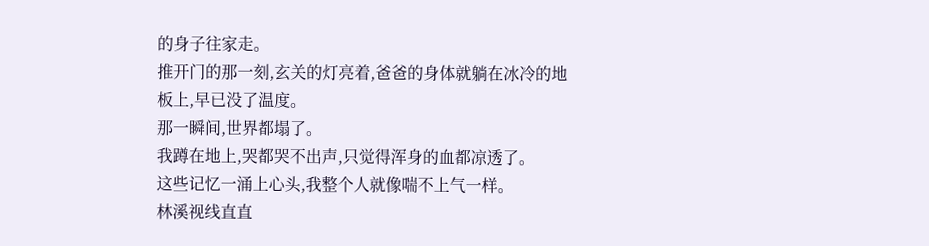的身子往家走。
推开门的那一刻,玄关的灯亮着,爸爸的身体就躺在冰冷的地板上,早已没了温度。
那一瞬间,世界都塌了。
我蹲在地上,哭都哭不出声,只觉得浑身的血都凉透了。
这些记忆一涌上心头,我整个人就像喘不上气一样。
林溪视线直直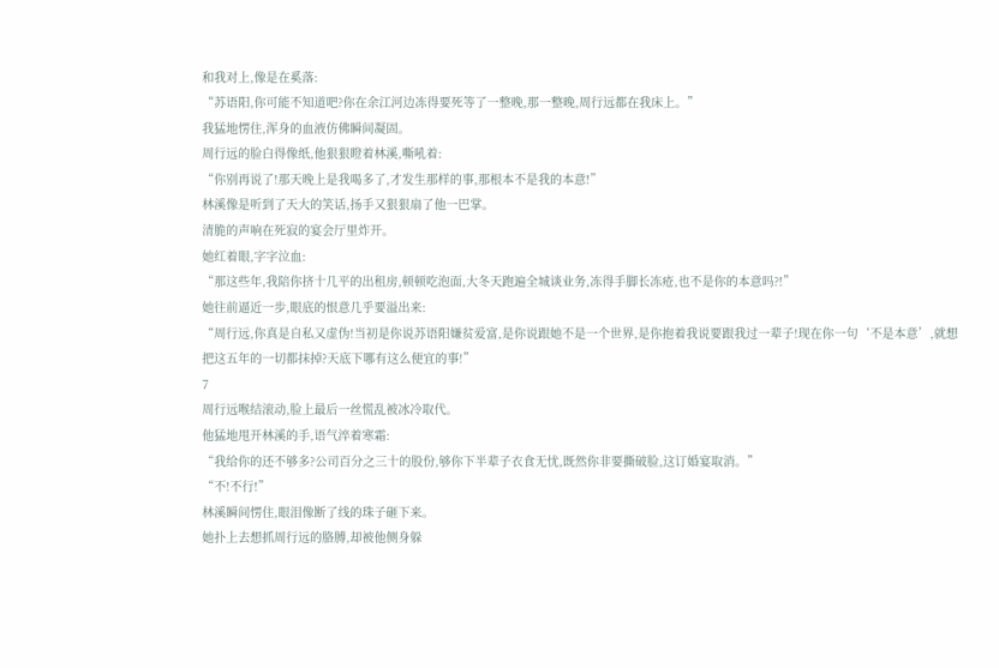和我对上,像是在奚落:
“苏语阳,你可能不知道吧?你在余江河边冻得要死等了一整晚,那一整晚,周行远都在我床上。”
我猛地愣住,浑身的血液仿佛瞬间凝固。
周行远的脸白得像纸,他狠狠瞪着林溪,嘶吼着:
“你别再说了!那天晚上是我喝多了,才发生那样的事,那根本不是我的本意!”
林溪像是听到了天大的笑话,扬手又狠狠扇了他一巴掌。
清脆的声响在死寂的宴会厅里炸开。
她红着眼,字字泣血:
“那这些年,我陪你挤十几平的出租房,顿顿吃泡面,大冬天跑遍全城谈业务,冻得手脚长冻疮,也不是你的本意吗?!”
她往前逼近一步,眼底的恨意几乎要溢出来:
“周行远,你真是自私又虚伪!当初是你说苏语阳嫌贫爱富,是你说跟她不是一个世界,是你抱着我说要跟我过一辈子!现在你一句‘不是本意’,就想把这五年的一切都抹掉?天底下哪有这么便宜的事!”
7
周行远喉结滚动,脸上最后一丝慌乱被冰冷取代。
他猛地甩开林溪的手,语气淬着寒霜:
“我给你的还不够多?公司百分之三十的股份,够你下半辈子衣食无忧,既然你非要撕破脸,这订婚宴取消。”
“不!不行!”
林溪瞬间愣住,眼泪像断了线的珠子砸下来。
她扑上去想抓周行远的胳膊,却被他侧身躲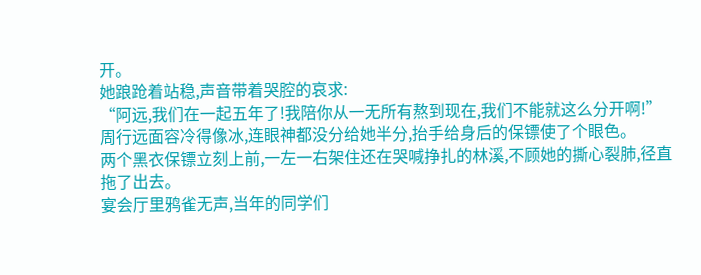开。
她踉跄着站稳,声音带着哭腔的哀求:
“阿远,我们在一起五年了!我陪你从一无所有熬到现在,我们不能就这么分开啊!”
周行远面容冷得像冰,连眼神都没分给她半分,抬手给身后的保镖使了个眼色。
两个黑衣保镖立刻上前,一左一右架住还在哭喊挣扎的林溪,不顾她的撕心裂肺,径直拖了出去。
宴会厅里鸦雀无声,当年的同学们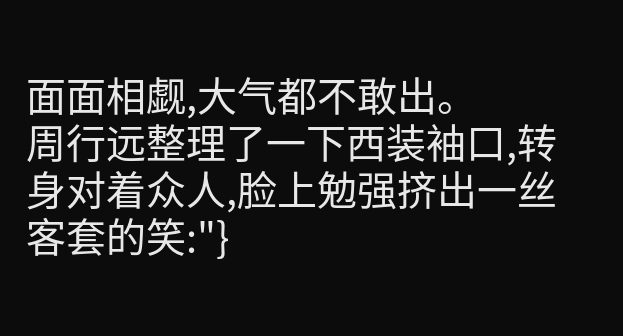面面相觑,大气都不敢出。
周行远整理了一下西装袖口,转身对着众人,脸上勉强挤出一丝客套的笑:"}